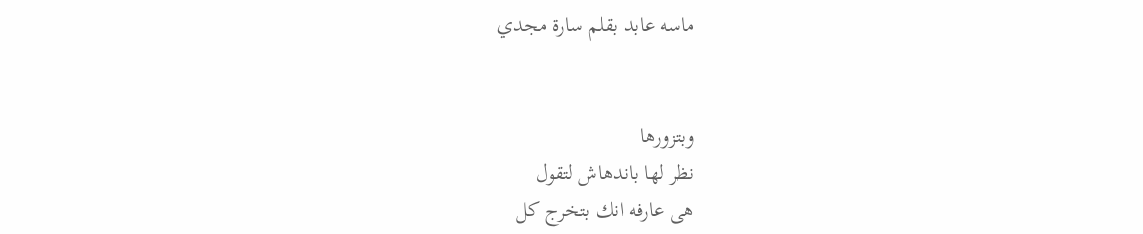ماسه عابد بقلم سارة مجدي


وبتزورها
نظر لها باندهاش لتقول
هى عارفه انك بتخرج كل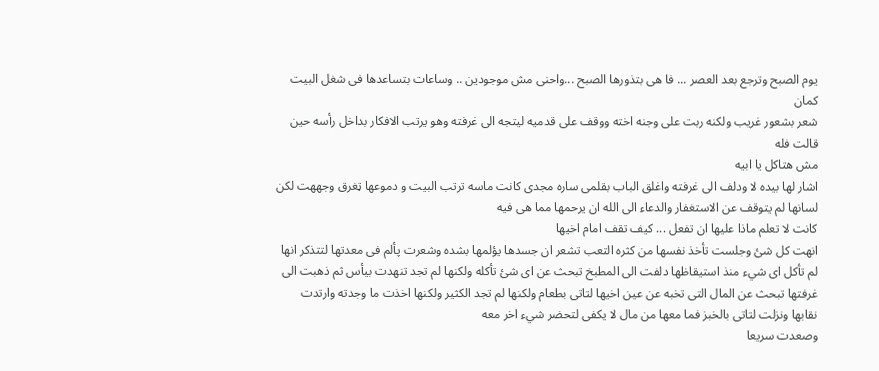يوم الصبح وترجع بعد العصر ... فا هى بتذورها الصبح ...واحنى مش موجودين .. وساعات بتساعدها فى شغل البيت كمان
شعر بشعور غريب ولكنه ربت على وجنه اخته ووقف على قدميه ليتجه الى غرفته وهو يرتب الافكار بداخل رأسه حين قالت فله
مش هتاكل يا ابيه
اشار لها بيده لا ودلف الى غرفته واغلق الباب بقلمى ساره مجدى كانت ماسه ترتب البيت و دموعها ټغرق وجههت لكن لسانها لم يتوقف عن الاستغفار والدعاء الى الله ان يرحمها مما هى فيه
كانت لا تعلم ماذا عليها ان تفعل ... كيف تقف امام اخيها
انهت كل شئ وجلست تأخذ نفسها من كثره التعب تشعر ان جسدها يؤلمها بشده وشعرت پألم فى معدتها لتتذكر انها لم تأكل اى شيء منذ استيقاظها دلفت الى المطبخ تبحث عن اى شئ تأكله ولكنها لم تجد تنهدت بيأس ثم ذهبت الى غرفتها تبحث عن المال التى تخبه عن عين اخيها لتاتى بطعام ولكنها لم تجد الكثير ولكنها اخذت ما وجدته وارتدت نقابها ونزلت لتاتى بالخبز فما معها من مال لا يكفى لتحضر شيء اخر معه
وصعدت سريعا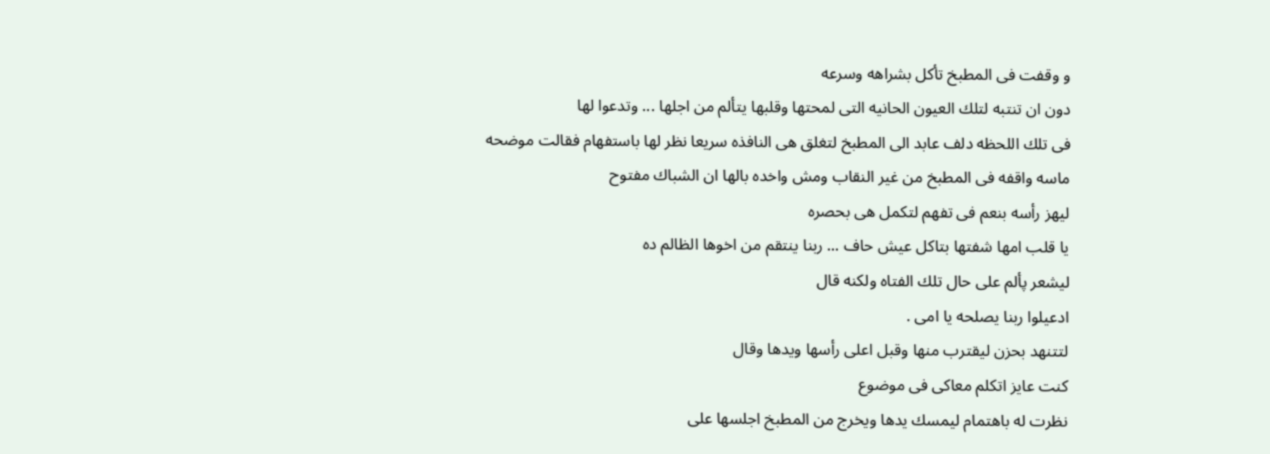و وقفت فى المطبخ تأكل بشراهه وسرعه
دون ان تنتبه لتلك العيون الحانيه التى لمحتها وقلبها يتألم من اجلها ... وتدعوا لها
فى تلك اللحظه دلف عابد الى المطبخ لتغلق هى النافذه سريعا نظر لها باستفهام فقالت موضحه
ماسه واقفه فى المطبخ من غير النقاب ومش واخده بالها ان الشباك مفتوح
ليهز رأسه بنعم فى تفهم لتكمل هى بحصره
يا قلب امها شفتها بتاكل عيش حاف ... ربنا ينتقم من اخوها الظالم ده
ليشعر پألم على حال تلك الفتاه ولكنه قال
ادعيلوا ربنا يصلحه يا امى .
لتتنهد بحزن ليقترب منها وقبل اعلى رأسها ويدها وقال
كنت عايز اتكلم معاكى فى موضوع
نظرت له باهتمام ليمسك يدها ويخرج من المطبخ اجلسها على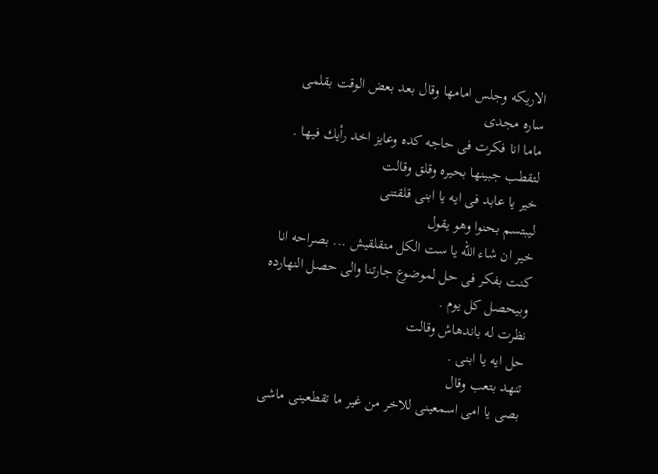الاريكه وجلس امامها وقال بعد بعض الوقت بقلمى ساره مجدى
ماما انا فكرت فى حاجه كده وعايز اخد رأيك فيها .
لتقطب جبينها بحيره وقلق وقالت
خير يا عابد فى ايه يا ابنى قلقتنى
ليبتسم بحنوا وهو يقول
خير ان شاء الله يا ست الكل متقلقيش ... بصراحه انا كنت بفكر فى حل لموضوع جارتنا والى حصل النهارده وبيحصل كل يوم .
نظرت له باندهاش وقالت
حل ايه يا ابنى .
تنهد بتعب وقال
بصى يا امى اسمعينى للاخر من غير ما تقطعينى ماشى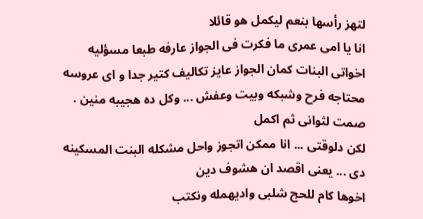لتهز رأسها بنعم ليكمل هو قائلا
انا يا امى عمرى ما فكرت فى الجواز عارفه طبعا مسؤليه اخواتى البنات كمان الجواز عايز تكاليف كتير جدا و اى عروسه محتاجه فرح وشبكه وبيت وعفش ... وكل ده هجيبه منين .
صمت لثوانى ثم اكمل
لكن دلوقتى ... انا ممكن اتجوز واحل مشكله البنت المسكينه دى ... يعنى اقصد ان هشوف دين
اخوها كام للحج شلبى واديهمله ونكتب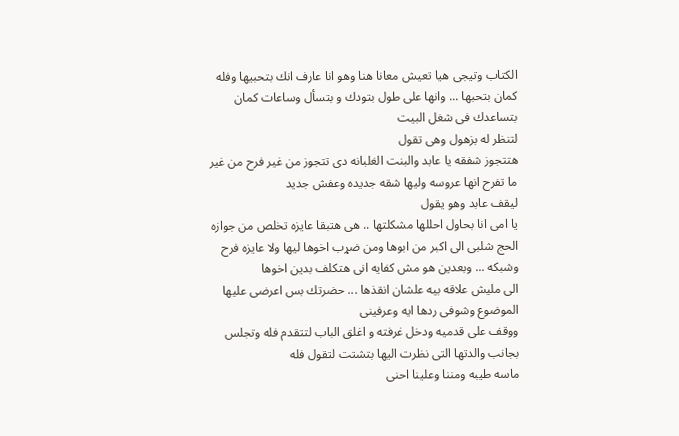الكتاب وتيجى هيا تعيش معانا هنا وهو انا عارف انك بتحبيها وفله كمان بتحبها ... وانها على طول بتودك و بتسأل وساعات كمان بتساعدك فى شغل البيت
لتنظر له بزهول وهى تقول
هتتجوز شفقه يا عابد والبنت الغلبانه دى تتجوز من غير فرح من غير ما تفرح انها عروسه وليها شقه جديده وعفش جديد
ليقف عابد وهو يقول
يا امى انا بحاول احللها مشكلتها .. هى هتبقا عايزه تخلص من جوازه الحج شلبى الى اكبر من ابوها ومن ضړب اخوها ليها ولا عايزه فرح وشبكه ... وبعدين هو مش كفايه انى هتكلف بدين اخوها
الى مليش علاقه بيه علشان انقذها ... حضرتك بس اعرضى عليها الموضوع وشوفى ردها ايه وعرفينى
ووقف على قدميه ودخل غرفته و اغلق الباب لتتقدم فله وتجلس بجانب والدتها التى نظرت اليها بتشتت لتقول فله
ماسه طيبه ومننا وعلينا احنى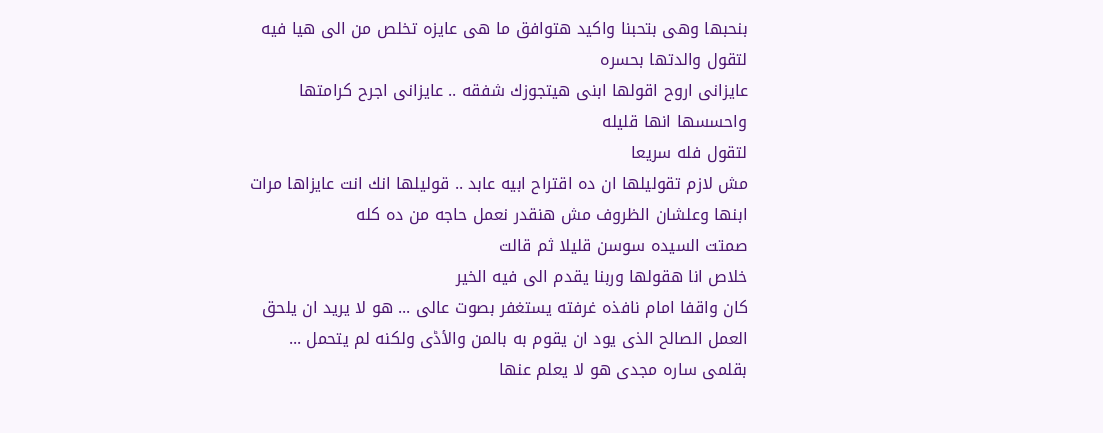بنحبها وهى بتحبنا واكيد هتوافق ما هى عايزه تخلص من الى هيا فيه
لتقول والدتها بحسره
عايزانى اروح اقولها ابنى هيتجوزك شفقه .. عايزانى اجرح كرامتها واحسسها انها قليله
لتقول فله سريعا
مش لازم تقوليلها ان ده اقتراح ابيه عابد .. قوليلها انك انت عايزاها مرات ابنها وعلشان الظروف مش هنقدر نعمل حاجه من ده كله
صمتت السيده سوسن قليلا ثم قالت
خلاص انا هقولها وربنا يقدم الى فيه الخير
كان واقفا امام نافذه غرفته يستغفر بصوت عالى ... هو لا يريد ان يلحق العمل الصالح الذى يود ان يقوم به بالمن والأڈى ولكنه لم يتحمل ... بقلمى ساره مجدى هو لا يعلم عنها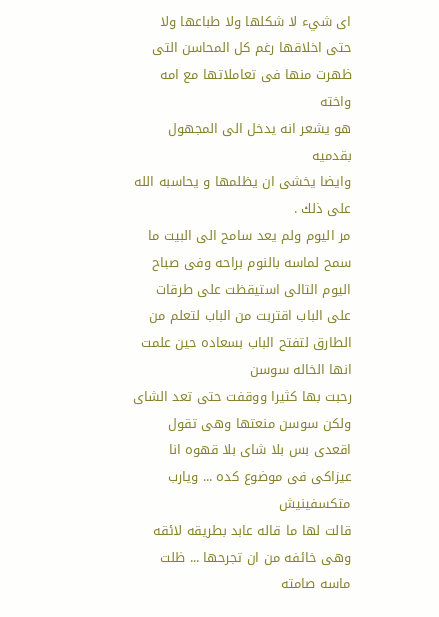اى شيء لا شكلها ولا طباعها ولا حتى اخلاقها رغم كل المحاسن التى ظهرت منها فى تعاملاتها مع امه واخته
هو يشعر انه يدخل الى المجهول بقدميه
وايضا يخشى ان يظلمها و يحاسبه الله على ذلك .
مر اليوم ولم يعد سامح الى البيت ما سمح لماسه بالنوم براحه وفى صباح اليوم التالى استيقظت على طرقات على الباب اقتربت من الباب لتعلم من الطارق لتفتح الباب بسعاده حين علمت انها الخاله سوسن
رحبت بها كثيرا ووقفت حتى تعد الشاى ولكن سوسن منعتها وهى تقول
اقعدى بس بلا شاى بلا قهوه انا عيزاكى فى موضوع كده ... ويارب متكسفينيش
قالت لها ما قاله عابد بطريقه لائقه وهى خائفه من ان تجرحها ... ظلت ماسه صامته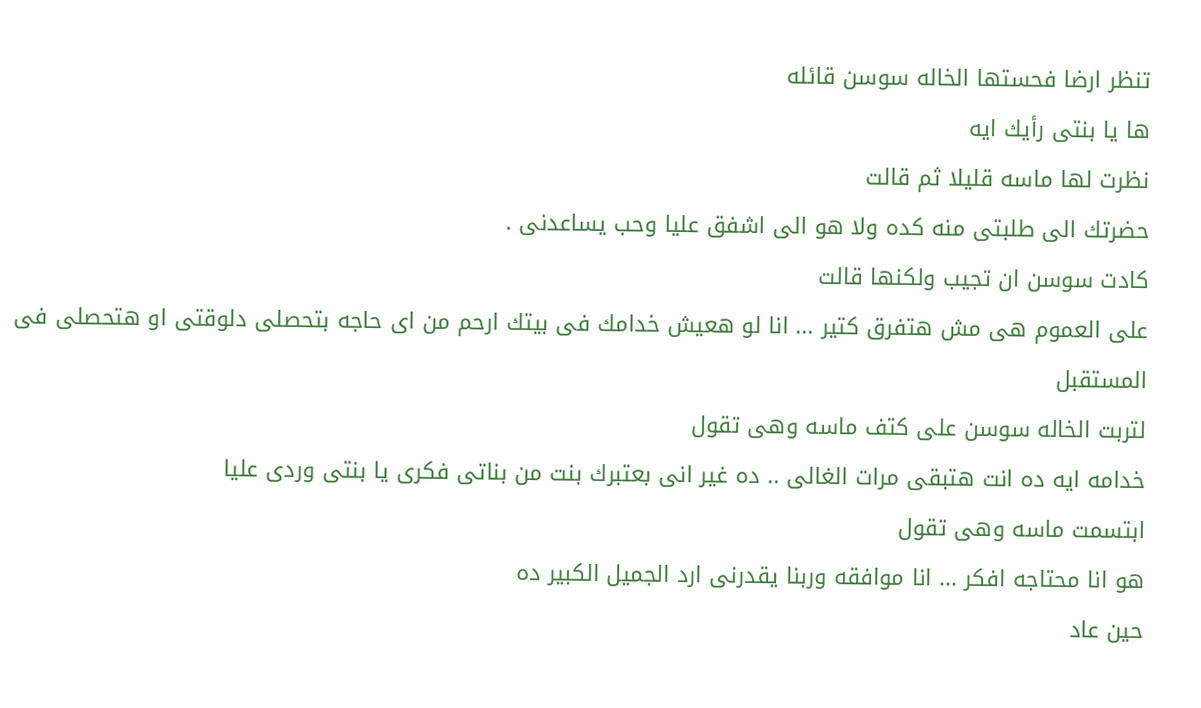تنظر ارضا فحستها الخاله سوسن قائله
ها يا بنتى رأيك ايه
نظرت لها ماسه قليلا ثم قالت
حضرتك الى طلبتى منه كده ولا هو الى اشفق عليا وحب يساعدنى .
كادت سوسن ان تجيب ولكنها قالت
على العموم هى مش هتفرق كتير ... انا لو هعيش خدامك فى بيتك ارحم من اى حاجه بتحصلى دلوقتى او هتحصلى فى المستقبل
لتربت الخاله سوسن على كتف ماسه وهى تقول
خدامه ايه ده انت هتبقى مرات الغالى .. ده غير انى بعتبرك بنت من بناتى فكرى يا بنتى وردى عليا
ابتسمت ماسه وهى تقول
هو انا محتاجه افكر ... انا موافقه وربنا يقدرنى ارد الجميل الكبير ده
حين عاد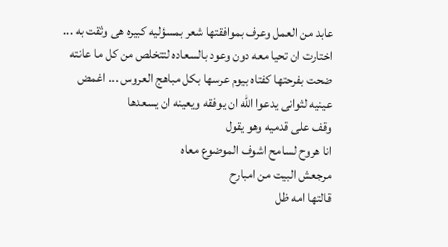عابد من العمل وعرف بموافقتها شعر بمسؤليه كبيره هى وثقت به ... اختارت ان تحيا معه دون وعود بالسعاده لتتخلص من كل ما عانته ضحت بفرحتها كفتاه بيوم عرسها بكل مباهج العروس ... اغمض عينيه لثوانى يدعوا الله ان يوفقه ويعينه ان يسعدها
وقف على قدميه وهو يقول
انا هروح لسامح اشوف الموضوع معاه
مرجعش البيت من امبارح
قالتها امه ظل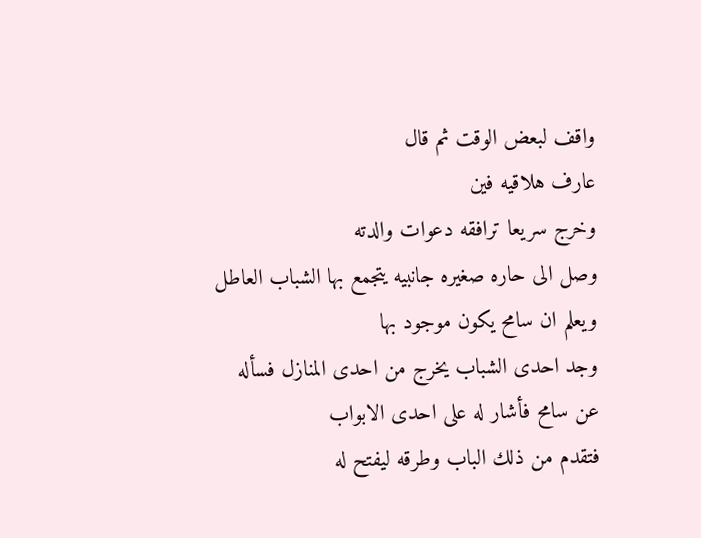واقف لبعض الوقت ثم قال
عارف هلاقيه فين
وخرج سريعا ترافقه دعوات والدته
وصل الى حاره صغيره جانبيه يتجمع بها الشباب العاطل ويعلم ان سامح يكون موجود بها
وجد احدى الشباب يخرج من احدى المنازل فسأله عن سامح فأشار له على احدى الابواب
فتقدم من ذلك الباب وطرقه ليفتح له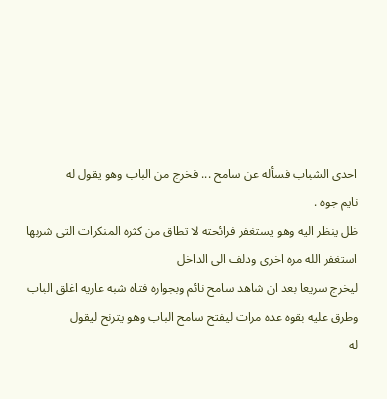احدى الشباب فسأله عن سامح ... فخرج من الباب وهو يقول له
نايم جوه .
ظل ينظر اليه وهو يستغفر فرائحته لا تطاق من كثره المنكرات التى شربها استغفر الله مره اخرى ودلف الى الداخل
ليخرج سريعا بعد ان شاهد سامح نائم وبجواره فتاه شبه عاريه اغلق الباب وطرق عليه بقوه عده مرات ليفتح سامح الباب وهو يترنح ليقول
له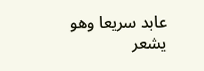عابد سريعا وهو يشعر